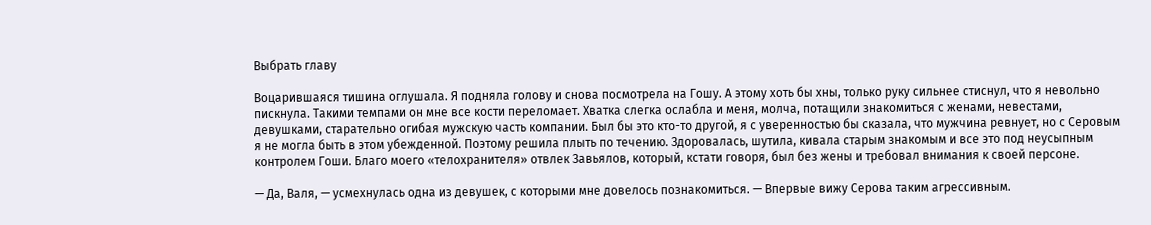Выбрать главу

Воцарившаяся тишина оглушала. Я подняла голову и снова посмотрела на Гошу. А этому хоть бы хны, только руку сильнее стиснул, что я невольно пискнула. Такими темпами он мне все кости переломает. Хватка слегка ослабла и меня, молча, потащили знакомиться с женами, невестами, девушками, старательно огибая мужскую часть компании. Был бы это кто-то другой, я с уверенностью бы сказала, что мужчина ревнует, но с Серовым я не могла быть в этом убежденной. Поэтому решила плыть по течению. Здоровалась, шутила, кивала старым знакомым и все это под неусыпным контролем Гоши. Благо моего «телохранителя» отвлек Завьялов, который, кстати говоря, был без жены и требовал внимания к своей персоне.

— Да, Валя, — усмехнулась одна из девушек, с которыми мне довелось познакомиться. — Впервые вижу Серова таким агрессивным.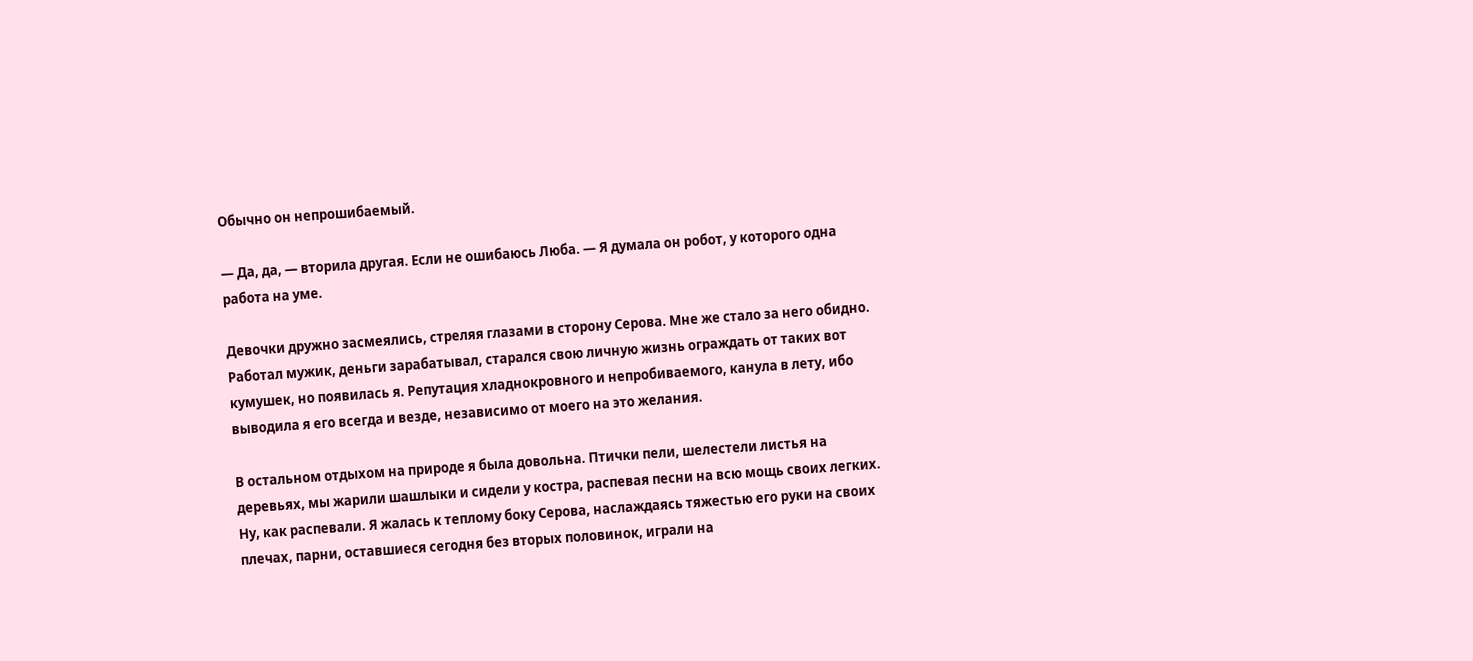Обычно он непрошибаемый.

— Да, да, — вторила другая. Если не ошибаюсь Люба. — Я думала он робот, у которого одна работа на уме.

Девочки дружно засмеялись, стреляя глазами в сторону Серова. Мне же стало за него обидно. Работал мужик, деньги зарабатывал, старался свою личную жизнь ограждать от таких вот кумушек, но появилась я. Репутация хладнокровного и непробиваемого, канула в лету, ибо выводила я его всегда и везде, независимо от моего на это желания.

В остальном отдыхом на природе я была довольна. Птички пели, шелестели листья на деревьях, мы жарили шашлыки и сидели у костра, распевая песни на всю мощь своих легких. Ну, как распевали. Я жалась к теплому боку Серова, наслаждаясь тяжестью его руки на своих плечах, парни, оставшиеся сегодня без вторых половинок, играли на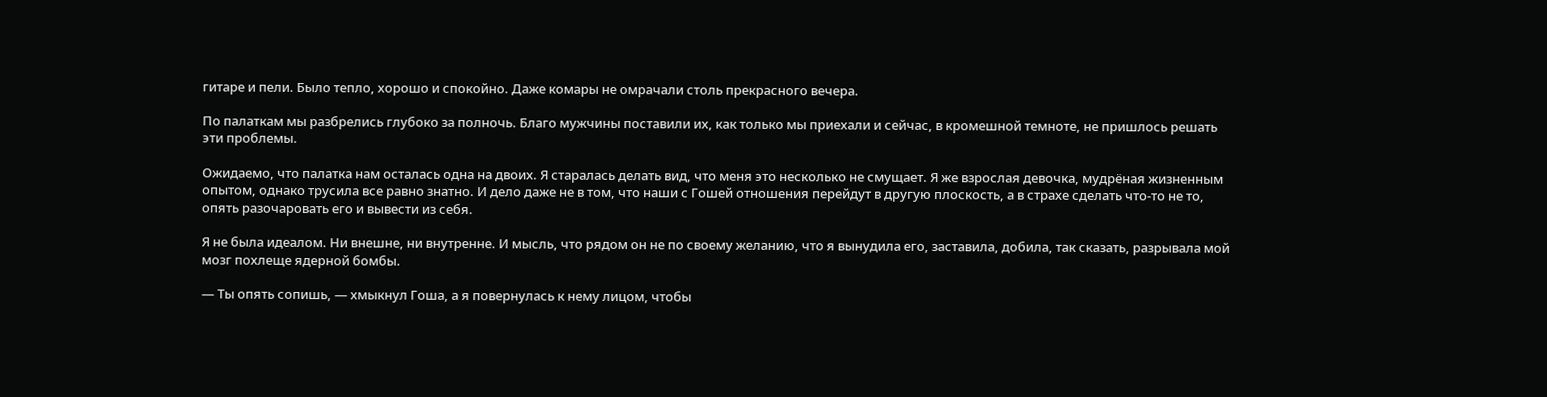гитаре и пели. Было тепло, хорошо и спокойно. Даже комары не омрачали столь прекрасного вечера.

По палаткам мы разбрелись глубоко за полночь. Благо мужчины поставили их, как только мы приехали и сейчас, в кромешной темноте, не пришлось решать эти проблемы.

Ожидаемо, что палатка нам осталась одна на двоих. Я старалась делать вид, что меня это несколько не смущает. Я же взрослая девочка, мудрёная жизненным опытом, однако трусила все равно знатно. И дело даже не в том, что наши с Гошей отношения перейдут в другую плоскость, а в страхе сделать что-то не то, опять разочаровать его и вывести из себя.

Я не была идеалом. Ни внешне, ни внутренне. И мысль, что рядом он не по своему желанию, что я вынудила его, заставила, добила, так сказать, разрывала мой мозг похлеще ядерной бомбы.

— Ты опять сопишь, — хмыкнул Гоша, а я повернулась к нему лицом, чтобы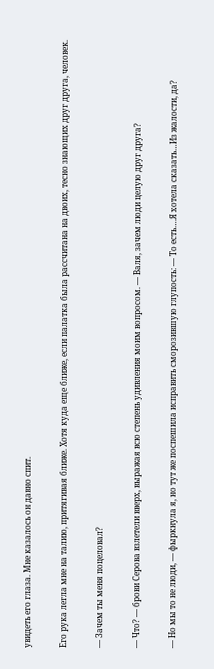увидеть его глаза. Мне казалось он давно спит.

Его рука легла мне на талию, притягивая ближе. Хотя куда еще ближе, если палатка была рассчитана на двоих, тесно знающих друг друга, человек.

— Зачем ты меня поцеловал?

— Что? — брови Серова взлетели вверх, выражая всю степень удивления моим вопросом. — Валя, зачем люди целую друг друга?

— Но мы то не люди, — фыркнула я, но тут же поспешила исправить сморозившую глупость: — То есть….Я хотела сказать…Из жалости, да?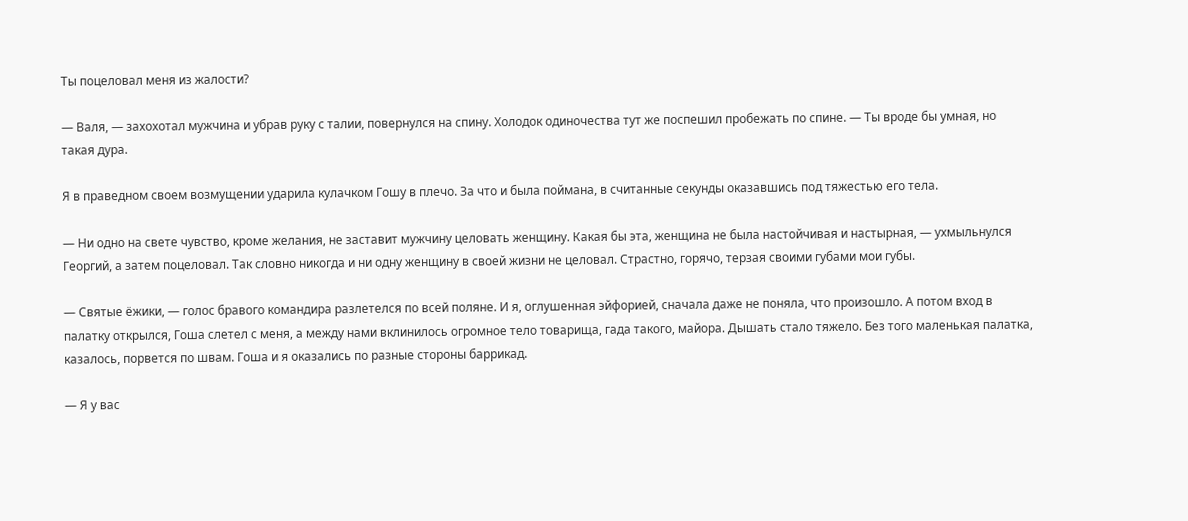Ты поцеловал меня из жалости?

— Валя, — захохотал мужчина и убрав руку с талии, повернулся на спину. Холодок одиночества тут же поспешил пробежать по спине. — Ты вроде бы умная, но такая дура.

Я в праведном своем возмущении ударила кулачком Гошу в плечо. За что и была поймана, в считанные секунды оказавшись под тяжестью его тела.

— Ни одно на свете чувство, кроме желания, не заставит мужчину целовать женщину. Какая бы эта, женщина не была настойчивая и настырная, — ухмыльнулся Георгий, а затем поцеловал. Так словно никогда и ни одну женщину в своей жизни не целовал. Страстно, горячо, терзая своими губами мои губы.

— Святые ёжики, — голос бравого командира разлетелся по всей поляне. И я, оглушенная эйфорией, сначала даже не поняла, что произошло. А потом вход в палатку открылся, Гоша слетел с меня, а между нами вклинилось огромное тело товарища, гада такого, майора. Дышать стало тяжело. Без того маленькая палатка, казалось, порвется по швам. Гоша и я оказались по разные стороны баррикад.

— Я у вас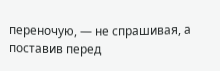переночую, — не спрашивая, а поставив перед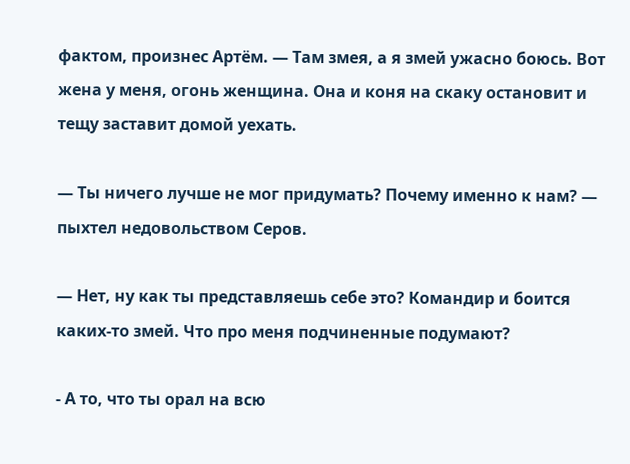фактом, произнес Артём. — Там змея, а я змей ужасно боюсь. Вот жена у меня, огонь женщина. Она и коня на скаку остановит и тещу заставит домой уехать.

— Ты ничего лучше не мог придумать? Почему именно к нам? — пыхтел недовольством Серов.

— Нет, ну как ты представляешь себе это? Командир и боится каких-то змей. Что про меня подчиненные подумают?

- А то, что ты орал на всю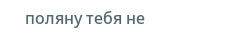поляну тебя не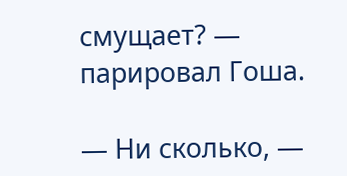смущает? — парировал Гоша.

— Ни сколько, —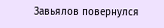Завьялов повернулся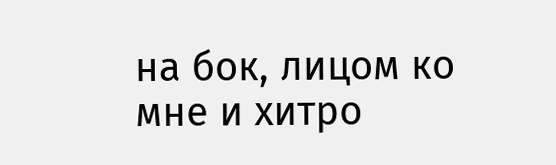на бок, лицом ко мне и хитро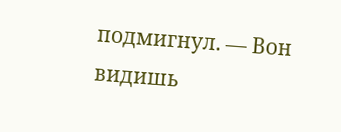подмигнул. — Вон видишь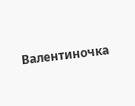Валентиночка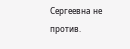Сергеевна не против.